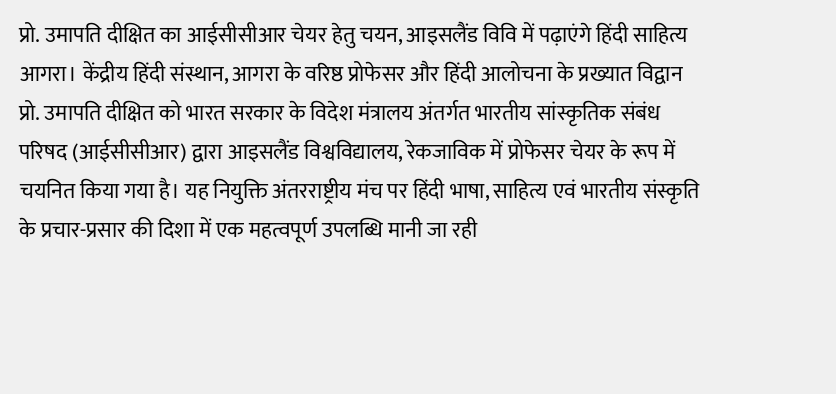प्रो. उमापति दीक्षित का आईसीसीआर चेयर हेतु चयन, आइसलैंड विवि में पढ़ाएंगे हिंदी साहित्य
आगरा। केंद्रीय हिंदी संस्थान, आगरा के वरिष्ठ प्रोफेसर और हिंदी आलोचना के प्रख्यात विद्वान प्रो. उमापति दीक्षित को भारत सरकार के विदेश मंत्रालय अंतर्गत भारतीय सांस्कृतिक संबंध परिषद (आईसीसीआर) द्वारा आइसलैंड विश्वविद्यालय, रेकजाविक में प्रोफेसर चेयर के रूप में चयनित किया गया है। यह नियुक्ति अंतरराष्ट्रीय मंच पर हिंदी भाषा, साहित्य एवं भारतीय संस्कृति के प्रचार-प्रसार की दिशा में एक महत्वपूर्ण उपलब्धि मानी जा रही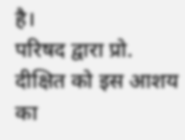है।
परिषद द्वारा प्रो. दीक्षित को इस आशय का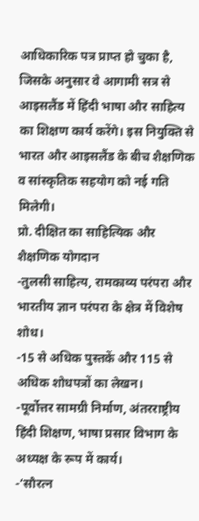आधिकारिक पत्र प्राप्त हो चुका है, जिसके अनुसार वे आगामी सत्र से आइसलैंड में हिंदी भाषा और साहित्य का शिक्षण कार्य करेंगे। इस नियुक्ति से भारत और आइसलैंड के बीच शैक्षणिक व सांस्कृतिक सहयोग को नई गति मिलेगी।
प्रो. दीक्षित का साहित्यिक और शैक्षणिक योगदान
-तुलसी साहित्य, रामकाव्य परंपरा और भारतीय ज्ञान परंपरा के क्षेत्र में विशेष शोध।
-15 से अधिक पुस्तकें और 115 से अधिक शोधपत्रों का लेखन।
-पूर्वोत्तर सामग्री निर्माण, अंतरराष्ट्रीय हिंदी शिक्षण, भाषा प्रसार विभाग के अध्यक्ष के रूप में कार्य।
-‘सौरत्न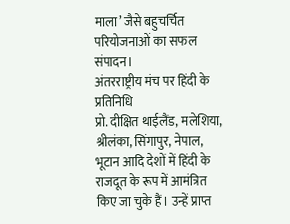माला’ जैसे बहुचर्चित परियोजनाओं का सफल संपादन।
अंतरराष्ट्रीय मंच पर हिंदी के प्रतिनिधि
प्रो. दीक्षित थाईलैंड, मलेशिया, श्रीलंका, सिंगापुर, नेपाल, भूटान आदि देशों में हिंदी के राजदूत के रूप में आमंत्रित किए जा चुके हैं। उन्हें प्राप्त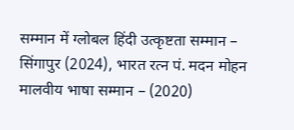सम्मान में ग्लोबल हिंदी उत्कृष्टता सम्मान – सिंगापुर (2024), भारत रत्न पं. मदन मोहन मालवीय भाषा सम्मान – (2020)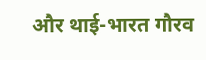और थाई-भारत गौरव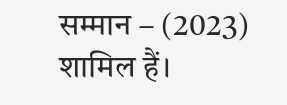सम्मान – (2023) शामिल हैं।